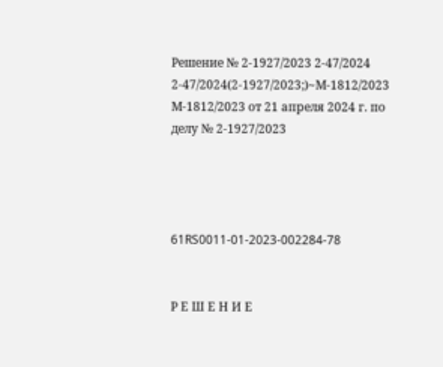Решение № 2-1927/2023 2-47/2024 2-47/2024(2-1927/2023;)~М-1812/2023 М-1812/2023 от 21 апреля 2024 г. по делу № 2-1927/2023




61RS0011-01-2023-002284-78


Р Е Ш Е Н И Е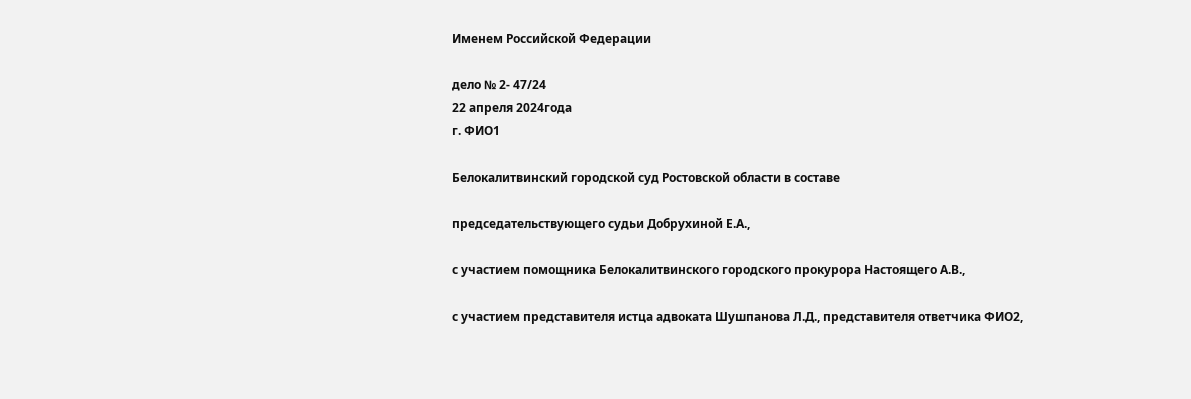Именем Российской Федерации

дело № 2- 47/24
22 апреля 2024года
г. ФИО1

Белокалитвинский городской суд Ростовской области в составе

председательствующего судьи Добрухиной Е.А.,

с участием помощника Белокалитвинского городского прокурора Настоящего А.В.,

с участием представителя истца адвоката Шушпанова Л.Д., представителя ответчика ФИО2,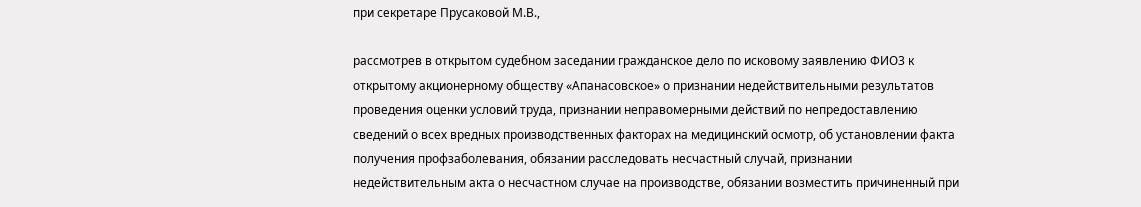при секретаре Прусаковой М.В.,

рассмотрев в открытом судебном заседании гражданское дело по исковому заявлению ФИО3 к открытому акционерному обществу «Апанасовское» о признании недействительными результатов проведения оценки условий труда, признании неправомерными действий по непредоставлению сведений о всех вредных производственных факторах на медицинский осмотр, об установлении факта получения профзаболевания, обязании расследовать несчастный случай, признании недействительным акта о несчастном случае на производстве, обязании возместить причиненный при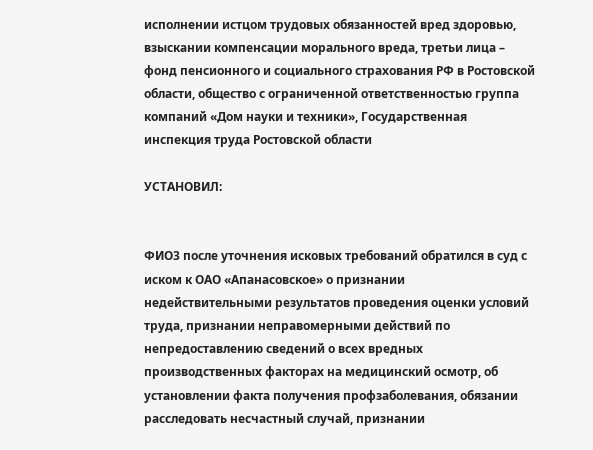исполнении истцом трудовых обязанностей вред здоровью, взыскании компенсации морального вреда, третьи лица – фонд пенсионного и социального страхования РФ в Ростовской области, общество с ограниченной ответственностью группа компаний «Дом науки и техники», Государственная инспекция труда Ростовской области

УСТАНОВИЛ:


ФИО3 после уточнения исковых требований обратился в суд с иском к ОАО «Апанасовское» о признании недействительными результатов проведения оценки условий труда, признании неправомерными действий по непредоставлению сведений о всех вредных производственных факторах на медицинский осмотр, об установлении факта получения профзаболевания, обязании расследовать несчастный случай, признании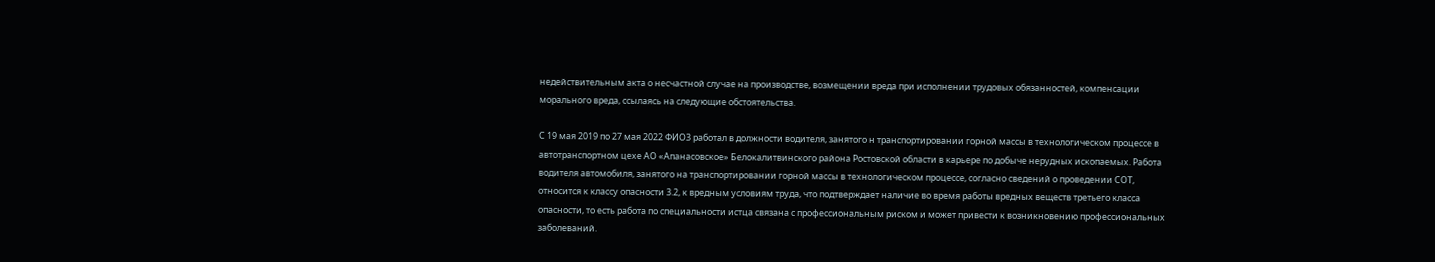недействительным акта о несчастной случае на производстве, возмещении вреда при исполнении трудовых обязанностей, компенсации морального вреда, ссылаясь на следующие обстоятельства.

С 19 мая 2019 по 27 мая 2022 ФИО3 работал в должности водителя, занятого н транспортировании горной массы в технологическом процессе в автотранспортном цехе АО «Апанасовское» Белокалитвинского района Ростовской области в карьере по добыче нерудных ископаемых. Работа водителя автомобиля, занятого на транспортировании горной массы в технологическом процессе, согласно сведений о проведении СОТ, относится к классу опасности 3.2, к вредным условиям труда, что подтверждает наличие во время работы вредных веществ третьего класса опасности, то есть работа по специальности истца связана с профессиональным риском и может привести к возникновению профессиональных заболеваний.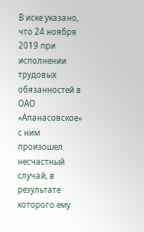В иске указано, что 24 ноября 2019 при исполнении трудовых обязанностей в ОАО «Апанасовское» с ним произошел несчастный случай, в результате которого ему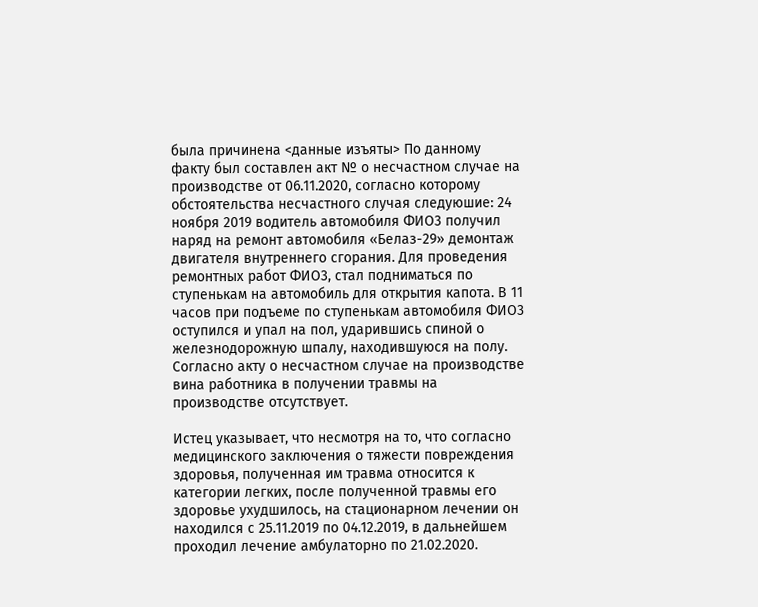была причинена <данные изъяты> По данному факту был составлен акт № о несчастном случае на производстве от 06.11.2020, согласно которому обстоятельства несчастного случая следуюшие: 24 ноября 2019 водитель автомобиля ФИО3 получил наряд на ремонт автомобиля «Белаз-29» демонтаж двигателя внутреннего сгорания. Для проведения ремонтных работ ФИО3, стал подниматься по ступенькам на автомобиль для открытия капота. В 11 часов при подъеме по ступенькам автомобиля ФИО3 оступился и упал на пол, ударившись спиной о железнодорожную шпалу, находившуюся на полу. Согласно акту о несчастном случае на производстве вина работника в получении травмы на производстве отсутствует.

Истец указывает, что несмотря на то, что согласно медицинского заключения о тяжести повреждения здоровья, полученная им травма относится к категории легких, после полученной травмы его здоровье ухудшилось, на стационарном лечении он находился с 25.11.2019 по 04.12.2019, в дальнейшем проходил лечение амбулаторно по 21.02.2020.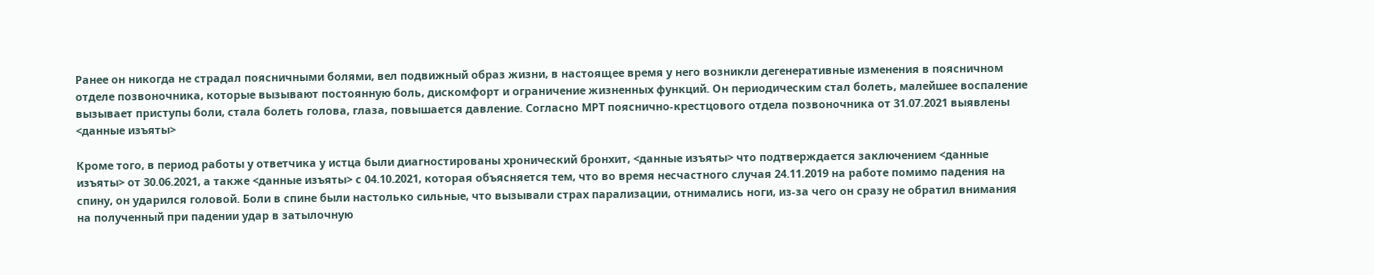Ранее он никогда не страдал поясничными болями, вел подвижный образ жизни, в настоящее время у него возникли дегенеративные изменения в поясничном отделе позвоночника, которые вызывают постоянную боль, дискомфорт и ограничение жизненных функций. Он периодическим стал болеть, малейшее воспаление вызывает приступы боли, стала болеть голова, глаза, повышается давление. Согласно МРТ пояснично-крестцового отдела позвоночника от 31.07.2021 выявлены <данные изъяты>

Кроме того, в период работы у ответчика у истца были диагностированы хронический бронхит, <данные изъяты> что подтверждается заключением <данные изъяты> от 30.06.2021, а также <данные изъяты> с 04.10.2021, которая объясняется тем, что во время несчастного случая 24.11.2019 на работе помимо падения на спину, он ударился головой. Боли в спине были настолько сильные, что вызывали страх парализации, отнимались ноги, из-за чего он сразу не обратил внимания на полученный при падении удар в затылочную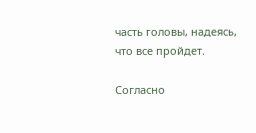часть головы, надеясь, что все пройдет.

Согласно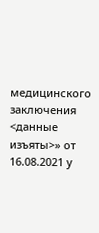медицинского заключения <данные изъяты>» от 16.08.2021 у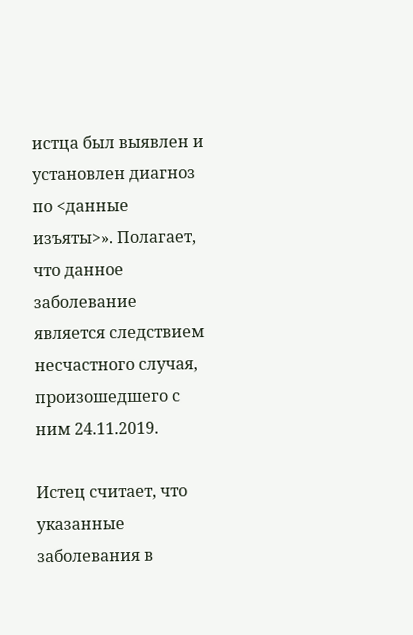истца был выявлен и установлен диагноз по <данные изъяты>». Полагает, что данное заболевание является следствием несчастного случая, произошедшего с ним 24.11.2019.

Истец считает, что указанные заболевания в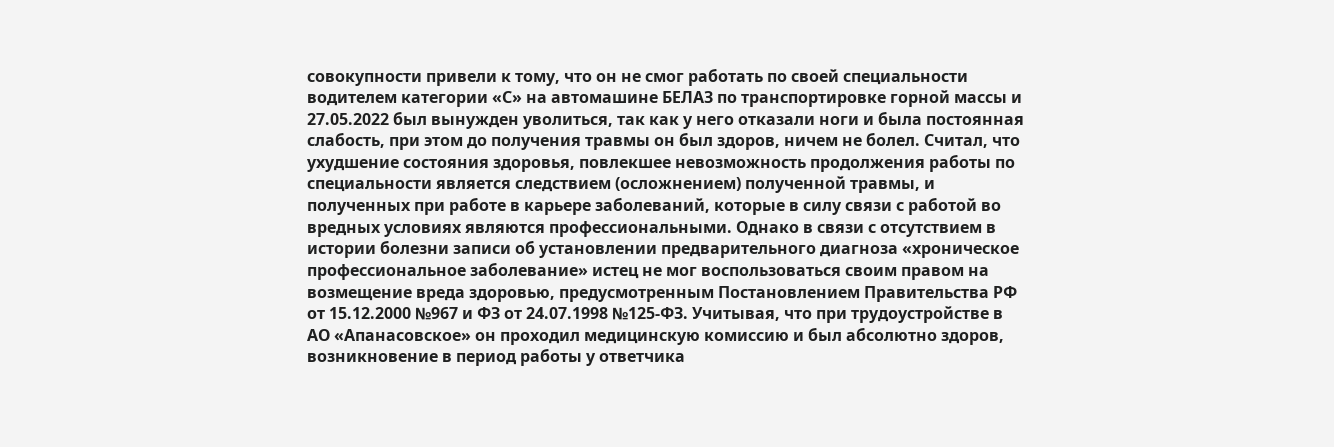совокупности привели к тому, что он не смог работать по своей специальности водителем категории «С» на автомашине БЕЛАЗ по транспортировке горной массы и 27.05.2022 был вынужден уволиться, так как у него отказали ноги и была постоянная слабость, при этом до получения травмы он был здоров, ничем не болел. Считал, что ухудшение состояния здоровья, повлекшее невозможность продолжения работы по специальности является следствием (осложнением) полученной травмы, и полученных при работе в карьере заболеваний, которые в силу связи с работой во вредных условиях являются профессиональными. Однако в связи с отсутствием в истории болезни записи об установлении предварительного диагноза «хроническое профессиональное заболевание» истец не мог воспользоваться своим правом на возмещение вреда здоровью, предусмотренным Постановлением Правительства РФ от 15.12.2000 №967 и ФЗ от 24.07.1998 №125-ФЗ. Учитывая, что при трудоустройстве в АО «Апанасовское» он проходил медицинскую комиссию и был абсолютно здоров, возникновение в период работы у ответчика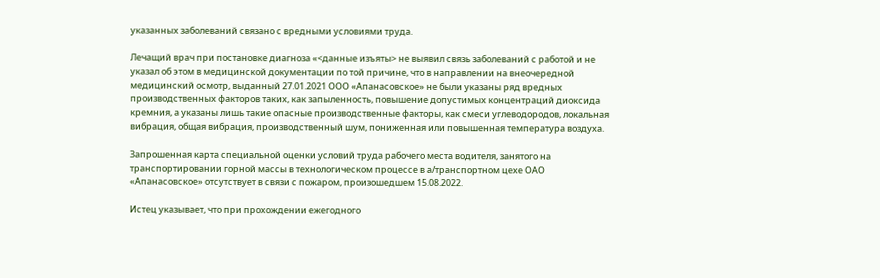указанных заболеваний связано с вредными условиями труда.

Лечащий врач при постановке диагноза «<данные изъяты> не выявил связь заболеваний с работой и не указал об этом в медицинской документации по той причине, что в направлении на внеочередной медицинский осмотр, выданный 27.01.2021 ООО «Апанасовское» не были указаны ряд вредных производственных факторов таких, как запыленность, повышение допустимых концентраций диоксида кремния, а указаны лишь такие опасные производственные факторы, как смеси углеводородов, локальная вибрация, общая вибрация, производственный шум, пониженная или повышенная температура воздуха.

Запрошенная карта специальной оценки условий труда рабочего места водителя, занятого на транспортировании горной массы в технологическом процессе в а/транспортном цехе ОАО «Апанасовское» отсутствует в связи с пожаром, произошедшем 15.08.2022.

Истец указывает, что при прохождении ежегодного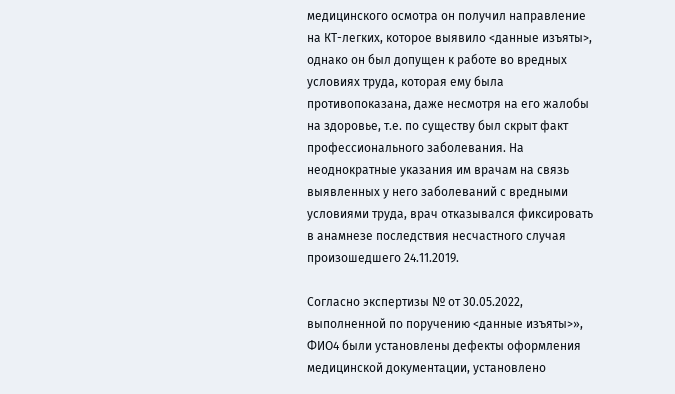медицинского осмотра он получил направление на КТ-легких, которое выявило <данные изъяты>, однако он был допущен к работе во вредных условиях труда, которая ему была противопоказана, даже несмотря на его жалобы на здоровье, т.е. по существу был скрыт факт профессионального заболевания. На неоднократные указания им врачам на связь выявленных у него заболеваний с вредными условиями труда, врач отказывался фиксировать в анамнезе последствия несчастного случая произошедшего 24.11.2019.

Согласно экспертизы № от 30.05.2022, выполненной по поручению <данные изъяты>», ФИО4 были установлены дефекты оформления медицинской документации, установлено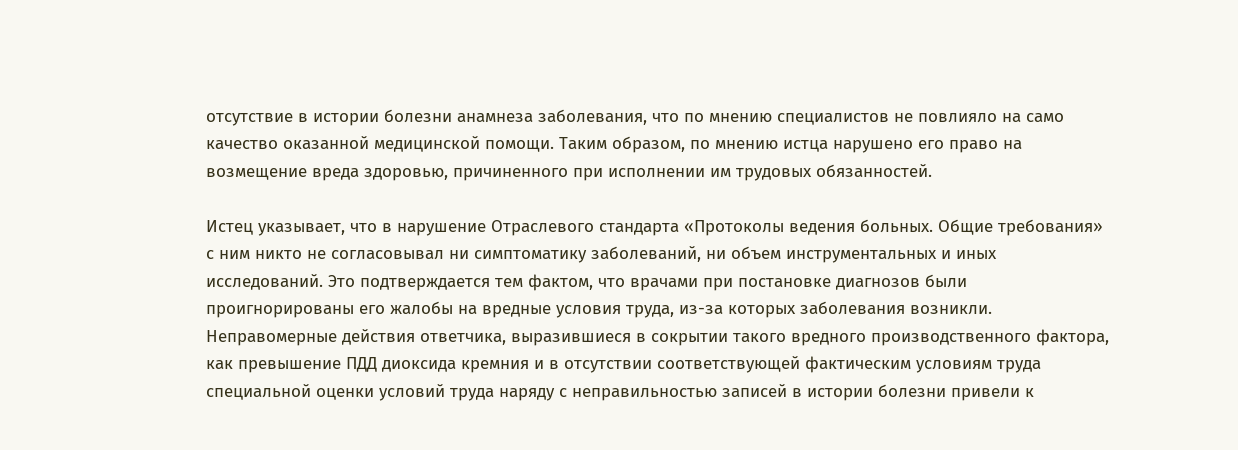отсутствие в истории болезни анамнеза заболевания, что по мнению специалистов не повлияло на само качество оказанной медицинской помощи. Таким образом, по мнению истца нарушено его право на возмещение вреда здоровью, причиненного при исполнении им трудовых обязанностей.

Истец указывает, что в нарушение Отраслевого стандарта «Протоколы ведения больных. Общие требования» с ним никто не согласовывал ни симптоматику заболеваний, ни объем инструментальных и иных исследований. Это подтверждается тем фактом, что врачами при постановке диагнозов были проигнорированы его жалобы на вредные условия труда, из-за которых заболевания возникли. Неправомерные действия ответчика, выразившиеся в сокрытии такого вредного производственного фактора, как превышение ПДД диоксида кремния и в отсутствии соответствующей фактическим условиям труда специальной оценки условий труда наряду с неправильностью записей в истории болезни привели к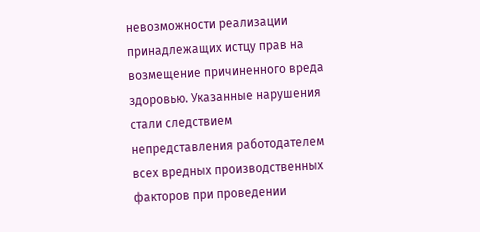невозможности реализации принадлежащих истцу прав на возмещение причиненного вреда здоровью. Указанные нарушения стали следствием непредставления работодателем всех вредных производственных факторов при проведении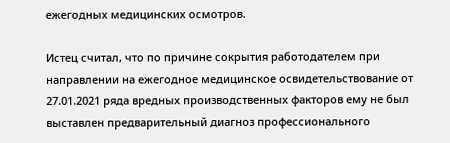ежегодных медицинских осмотров.

Истец считал, что по причине сокрытия работодателем при направлении на ежегодное медицинское освидетельствование от 27.01.2021 ряда вредных производственных факторов ему не был выставлен предварительный диагноз профессионального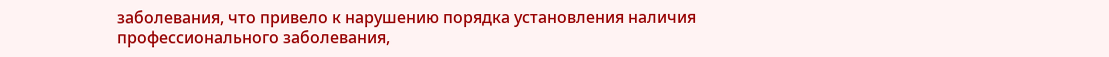заболевания, что привело к нарушению порядка установления наличия профессионального заболевания,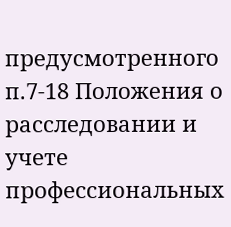предусмотренного п.7-18 Положения о расследовании и учете профессиональных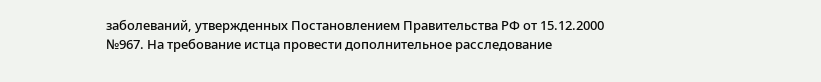заболеваний, утвержденных Постановлением Правительства РФ от 15.12.2000 №967. На требование истца провести дополнительное расследование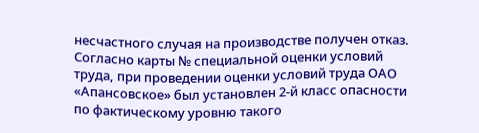несчастного случая на производстве получен отказ. Согласно карты № специальной оценки условий труда, при проведении оценки условий труда ОАО «Апансовское» был установлен 2-й класс опасности по фактическому уровню такого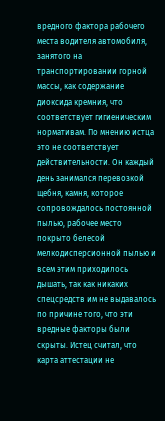вредного фактора рабочего места водителя автомобиля, занятого на транспортировании горной массы, как содержание диоксида кремния, что соответствует гигиеническим нормативам. По мнению истца это не соответствует действительности. Он каждый день занимался перевозкой щебня, камня, которое сопровождалось постоянной пылью, рабочее место покрыто белесой мелкодисперсионной пылью и всем этим приходилось дышать, так как никаких спецсредств им не выдавалось по причине того, что эти вредные факторы были скрыты. Истец считал, что карта аттестации не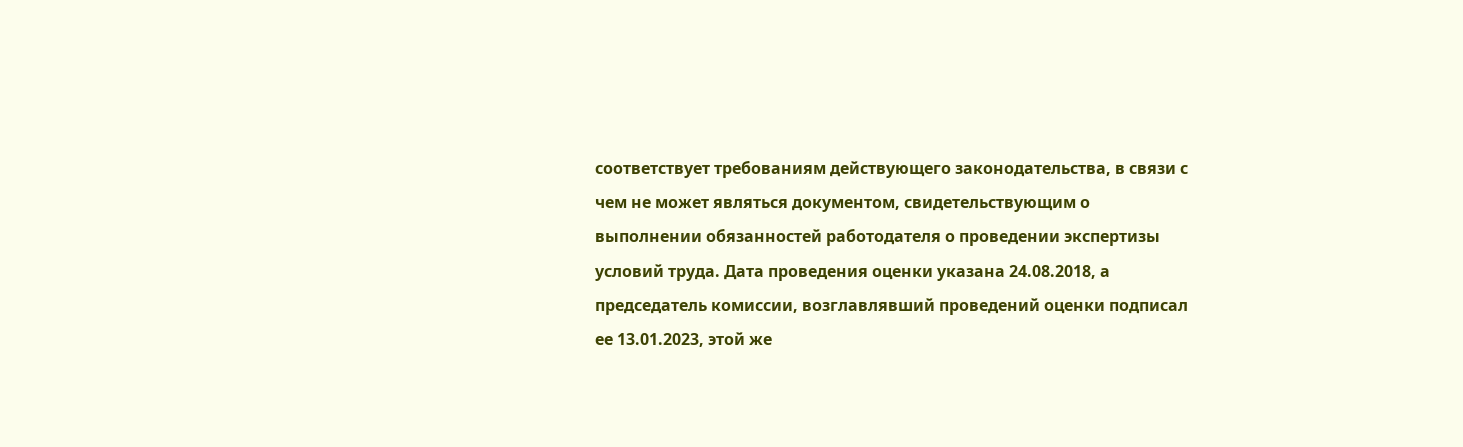соответствует требованиям действующего законодательства, в связи с чем не может являться документом, свидетельствующим о выполнении обязанностей работодателя о проведении экспертизы условий труда. Дата проведения оценки указана 24.08.2018, а председатель комиссии, возглавлявший проведений оценки подписал ее 13.01.2023, этой же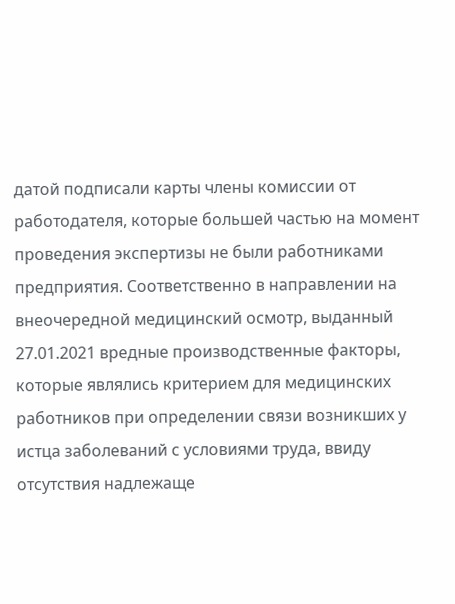датой подписали карты члены комиссии от работодателя, которые большей частью на момент проведения экспертизы не были работниками предприятия. Соответственно в направлении на внеочередной медицинский осмотр, выданный 27.01.2021 вредные производственные факторы, которые являлись критерием для медицинских работников при определении связи возникших у истца заболеваний с условиями труда, ввиду отсутствия надлежаще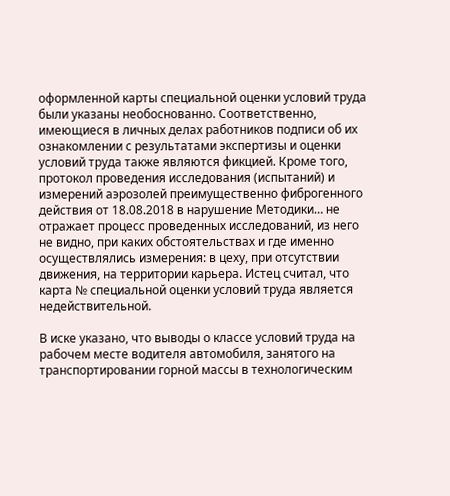оформленной карты специальной оценки условий труда были указаны необоснованно. Соответственно, имеющиеся в личных делах работников подписи об их ознакомлении с результатами экспертизы и оценки условий труда также являются фикцией. Кроме того, протокол проведения исследования (испытаний) и измерений аэрозолей преимущественно фиброгенного действия от 18.08.2018 в нарушение Методики… не отражает процесс проведенных исследований, из него не видно, при каких обстоятельствах и где именно осуществлялись измерения: в цеху, при отсутствии движения, на территории карьера. Истец считал, что карта № специальной оценки условий труда является недействительной.

В иске указано, что выводы о классе условий труда на рабочем месте водителя автомобиля, занятого на транспортировании горной массы в технологическим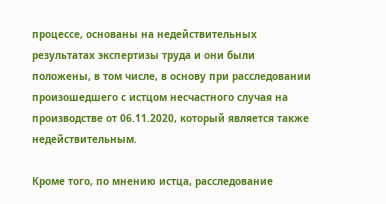процессе, основаны на недействительных результатах экспертизы труда и они были положены, в том числе, в основу при расследовании произошедшего с истцом несчастного случая на производстве от 06.11.2020, который является также недействительным.

Кроме того, по мнению истца, расследование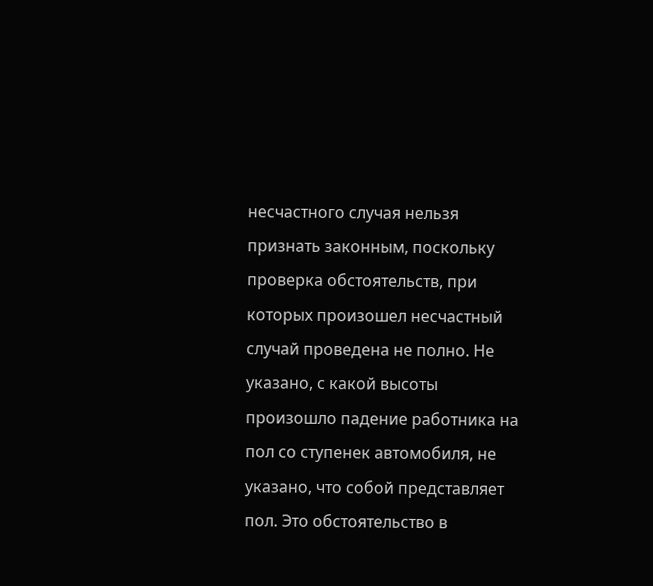несчастного случая нельзя признать законным, поскольку проверка обстоятельств, при которых произошел несчастный случай проведена не полно. Не указано, с какой высоты произошло падение работника на пол со ступенек автомобиля, не указано, что собой представляет пол. Это обстоятельство в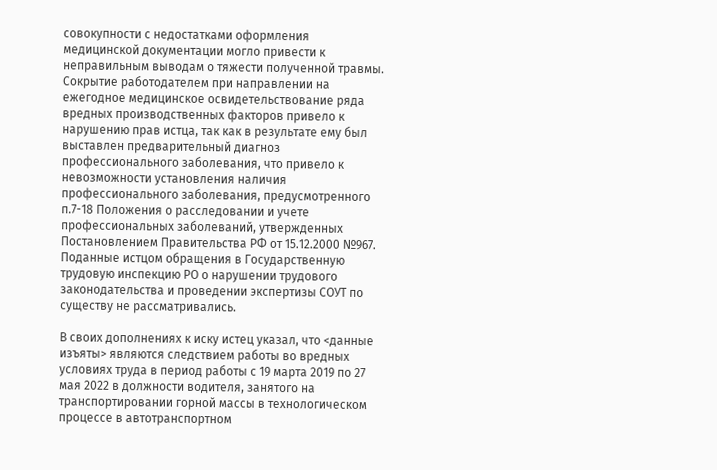совокупности с недостатками оформления медицинской документации могло привести к неправильным выводам о тяжести полученной травмы. Сокрытие работодателем при направлении на ежегодное медицинское освидетельствование ряда вредных производственных факторов привело к нарушению прав истца, так как в результате ему был выставлен предварительный диагноз профессионального заболевания, что привело к невозможности установления наличия профессионального заболевания, предусмотренного п.7-18 Положения о расследовании и учете профессиональных заболеваний, утвержденных Постановлением Правительства РФ от 15.12.2000 №967. Поданные истцом обращения в Государственную трудовую инспекцию РО о нарушении трудового законодательства и проведении экспертизы СОУТ по существу не рассматривались.

В своих дополнениях к иску истец указал, что <данные изъяты> являются следствием работы во вредных условиях труда в период работы с 19 марта 2019 по 27 мая 2022 в должности водителя, занятого на транспортировании горной массы в технологическом процессе в автотранспортном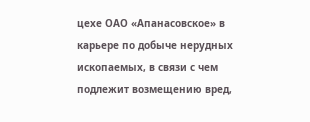цехе ОАО «Апанасовское» в карьере по добыче нерудных ископаемых, в связи с чем подлежит возмещению вред,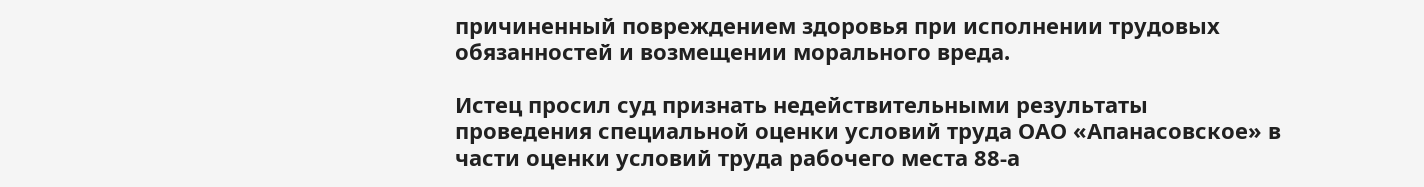причиненный повреждением здоровья при исполнении трудовых обязанностей и возмещении морального вреда.

Истец просил суд признать недействительными результаты проведения специальной оценки условий труда ОАО «Апанасовское» в части оценки условий труда рабочего места 88-а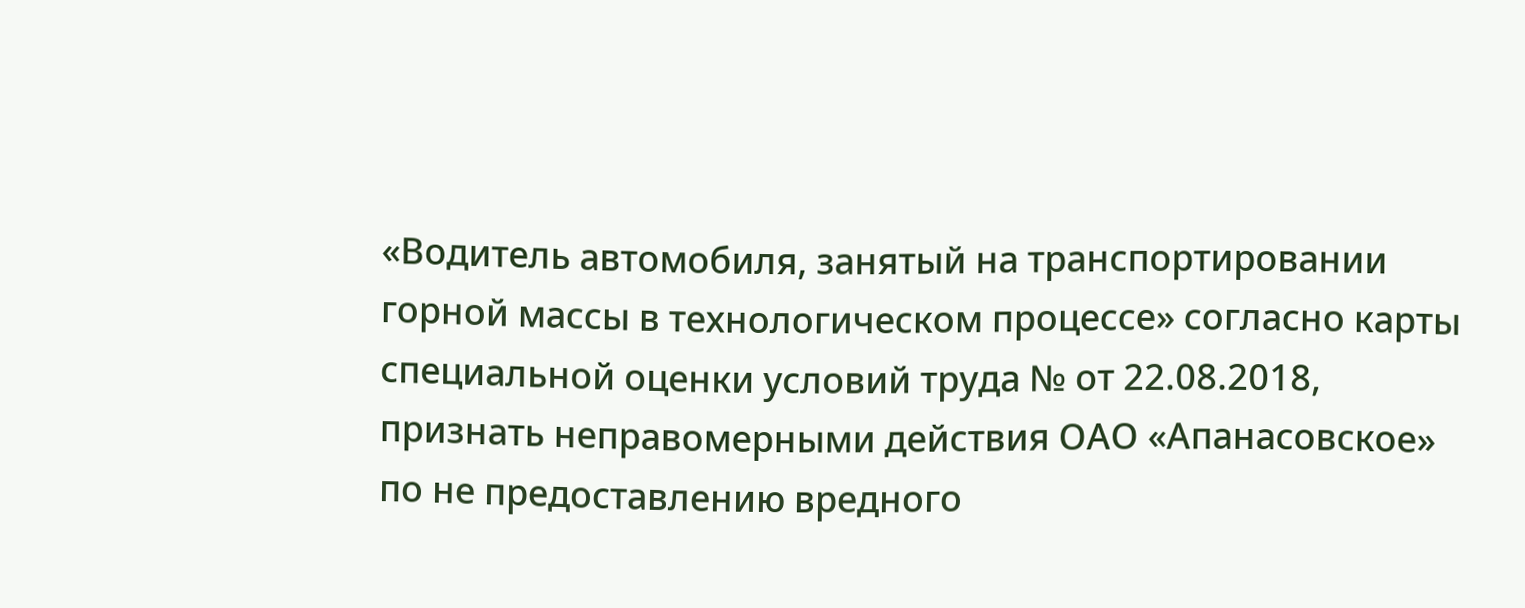«Водитель автомобиля, занятый на транспортировании горной массы в технологическом процессе» согласно карты специальной оценки условий труда № от 22.08.2018, признать неправомерными действия ОАО «Апанасовское» по не предоставлению вредного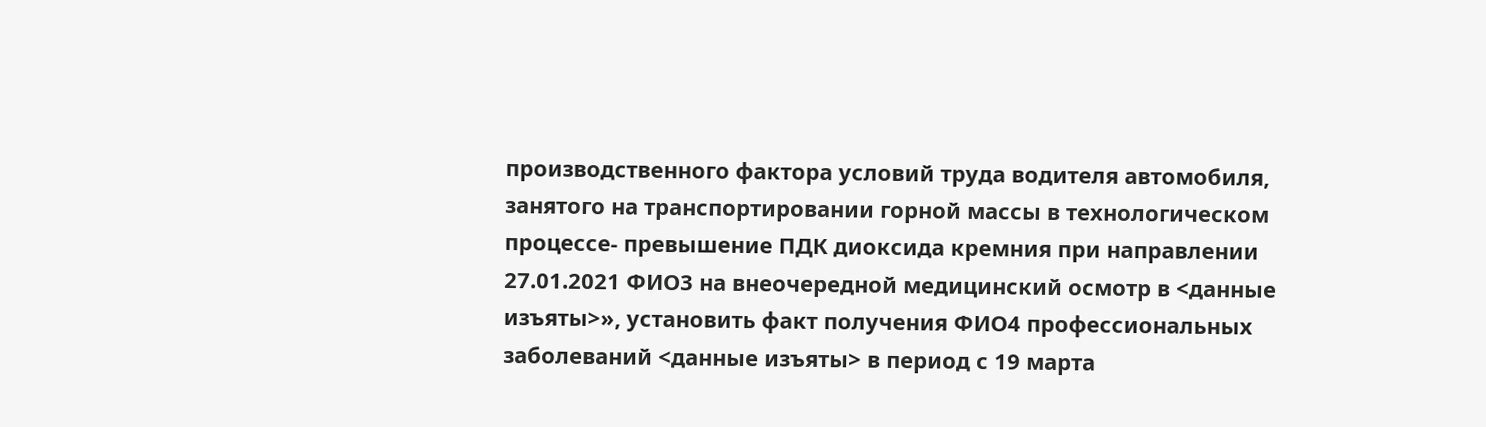производственного фактора условий труда водителя автомобиля, занятого на транспортировании горной массы в технологическом процессе- превышение ПДК диоксида кремния при направлении 27.01.2021 ФИО3 на внеочередной медицинский осмотр в <данные изъяты>», установить факт получения ФИО4 профессиональных заболеваний <данные изъяты> в период с 19 марта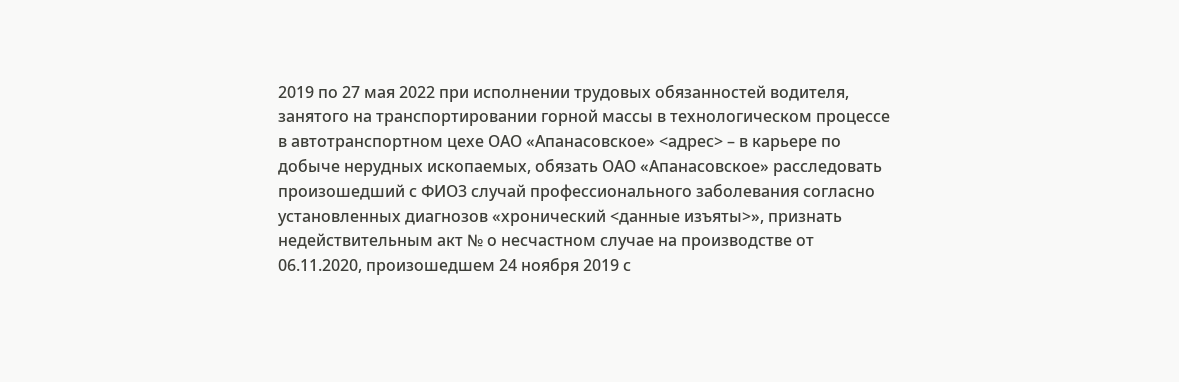2019 по 27 мая 2022 при исполнении трудовых обязанностей водителя, занятого на транспортировании горной массы в технологическом процессе в автотранспортном цехе ОАО «Апанасовское» <адрес> – в карьере по добыче нерудных ископаемых, обязать ОАО «Апанасовское» расследовать произошедший с ФИО3 случай профессионального заболевания согласно установленных диагнозов «хронический <данные изъяты>», признать недействительным акт № о несчастном случае на производстве от 06.11.2020, произошедшем 24 ноября 2019 с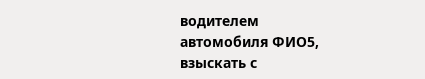водителем автомобиля ФИО5, взыскать с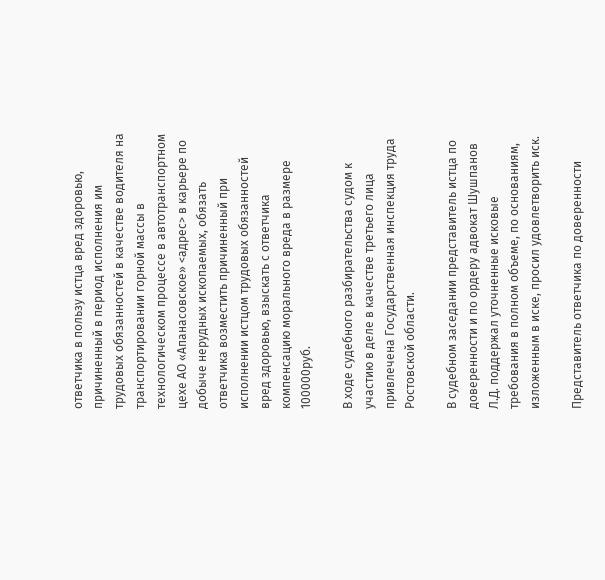ответчика в пользу истца вред здоровью, причиненный в период исполнения им трудовых обязанностей в качестве водителя на транспортировании горной массы в технологическом процессе в автотранспортном цехе АО «Апанасовское» <адрес> в карьере по добыче нерудных ископаемых, обязать ответчика возместить причиненный при исполнении истцом трудовых обязанностей вред здоровью, взыскать с ответчика компенсацию морального вреда в размере 100000руб.

В ходе судебного разбирательства судом к участию в деле в качестве третьего лица привлечена Государственная инспекция труда Ростовской области.

В судебном заседании представитель истца по доверенности и по ордеру адвокат Шушпанов Л.Д. поддержал уточненные исковые требования в полном объеме, по основаниям, изложенным в иске, просил удовлетворить иск.

Представитель ответчика по доверенности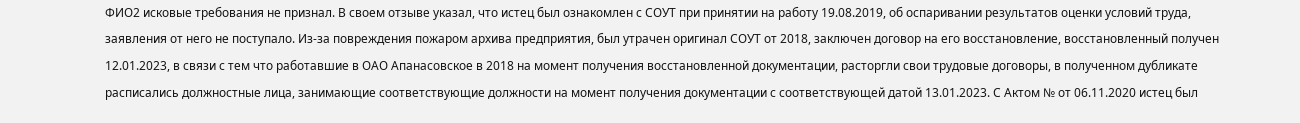ФИО2 исковые требования не признал. В своем отзыве указал, что истец был ознакомлен с СОУТ при принятии на работу 19.08.2019, об оспаривании результатов оценки условий труда, заявления от него не поступало. Из-за повреждения пожаром архива предприятия, был утрачен оригинал СОУТ от 2018, заключен договор на его восстановление, восстановленный получен 12.01.2023, в связи с тем что работавшие в ОАО Апанасовское в 2018 на момент получения восстановленной документации, расторгли свои трудовые договоры, в полученном дубликате расписались должностные лица, занимающие соответствующие должности на момент получения документации с соответствующей датой 13.01.2023. С Актом № от 06.11.2020 истец был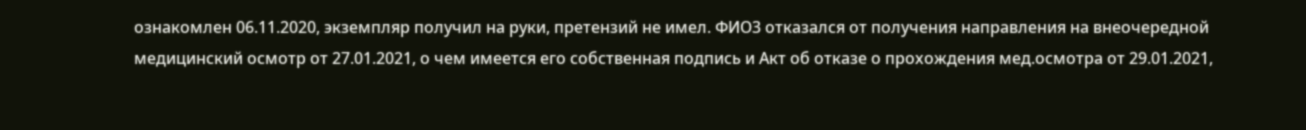ознакомлен 06.11.2020, экземпляр получил на руки, претензий не имел. ФИО3 отказался от получения направления на внеочередной медицинский осмотр от 27.01.2021, о чем имеется его собственная подпись и Акт об отказе о прохождения мед.осмотра от 29.01.2021,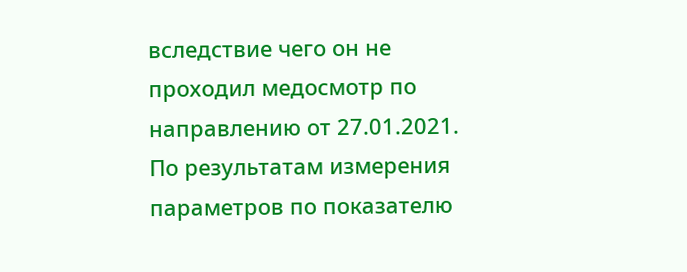вследствие чего он не проходил медосмотр по направлению от 27.01.2021. По результатам измерения параметров по показателю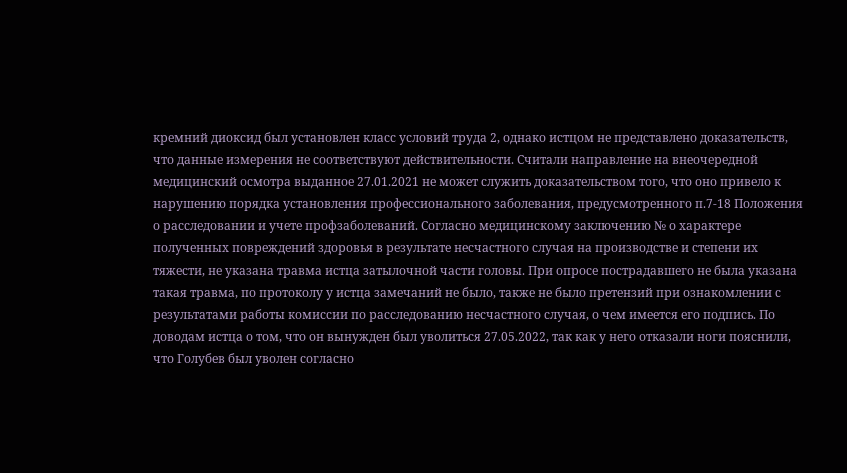кремний диоксид был установлен класс условий труда 2, однако истцом не представлено доказательств, что данные измерения не соответствуют действительности. Считали направление на внеочередной медицинский осмотра выданное 27.01.2021 не может служить доказательством того, что оно привело к нарушению порядка установления профессионального заболевания, предусмотренного п.7-18 Положения о расследовании и учете профзаболеваний. Согласно медицинскому заключению № о характере полученных повреждений здоровья в результате несчастного случая на производстве и степени их тяжести, не указана травма истца затылочной части головы. При опросе пострадавшего не была указана такая травма, по протоколу у истца замечаний не было, также не было претензий при ознакомлении с результатами работы комиссии по расследованию несчастного случая, о чем имеется его подпись. По доводам истца о том, что он вынужден был уволиться 27.05.2022, так как у него отказали ноги пояснили, что Голубев был уволен согласно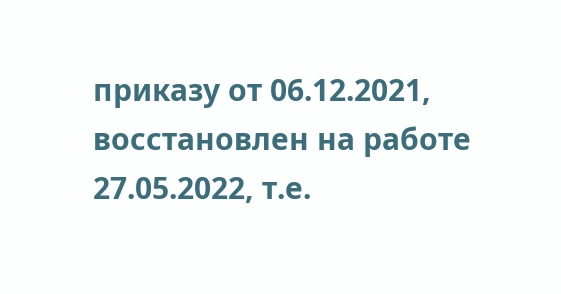приказу от 06.12.2021, восстановлен на работе 27.05.2022, т.е.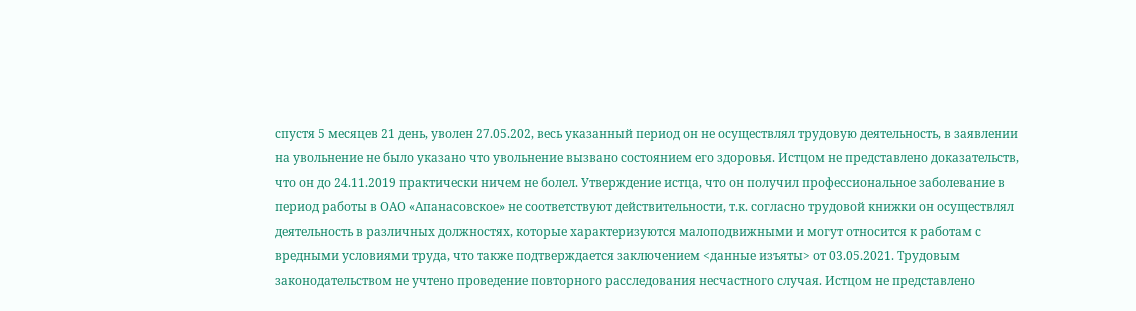спустя 5 месяцев 21 день, уволен 27.05.202, весь указанный период он не осуществлял трудовую деятельность, в заявлении на увольнение не было указано что увольнение вызвано состоянием его здоровья. Истцом не представлено доказательств, что он до 24.11.2019 практически ничем не болел. Утверждение истца, что он получил профессиональное заболевание в период работы в ОАО «Апанасовское» не соответствуют действительности, т.к. согласно трудовой книжки он осуществлял деятельность в различных должностях, которые характеризуются малоподвижными и могут относится к работам с вредными условиями труда, что также подтверждается заключением <данные изъяты> от 03.05.2021. Трудовым законодательством не учтено проведение повторного расследования несчастного случая. Истцом не представлено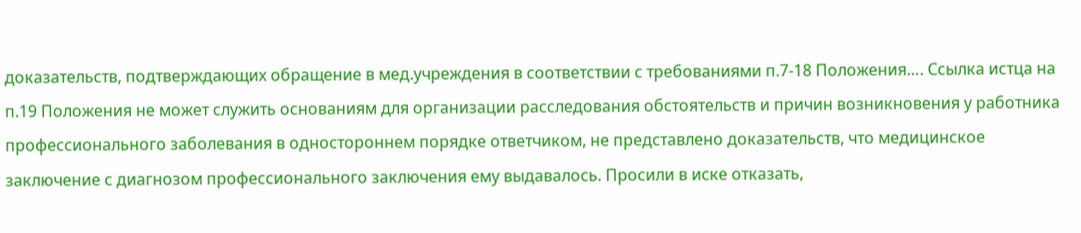доказательств, подтверждающих обращение в мед.учреждения в соответствии с требованиями п.7-18 Положения…. Ссылка истца на п.19 Положения не может служить основаниям для организации расследования обстоятельств и причин возникновения у работника профессионального заболевания в одностороннем порядке ответчиком, не представлено доказательств, что медицинское заключение с диагнозом профессионального заключения ему выдавалось. Просили в иске отказать,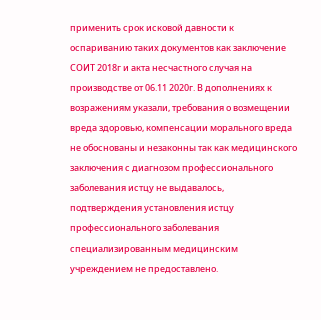применить срок исковой давности к оспариванию таких документов как заключение СОИТ 2018г и акта несчастного случая на производстве от 06.11 2020г. В дополнениях к возражениям указали, требования о возмещении вреда здоровью, компенсации морального вреда не обоснованы и незаконны так как медицинского заключения с диагнозом профессионального заболевания истцу не выдавалось, подтверждения установления истцу профессионального заболевания специализированным медицинским учреждением не предоставлено.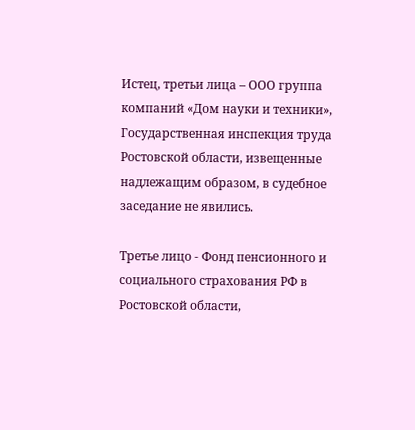Истец, третьи лица – ООО группа компаний «Дом науки и техники», Государственная инспекция труда Ростовской области, извещенные надлежащим образом, в судебное заседание не явились.

Третье лицо - Фонд пенсионного и социального страхования РФ в Ростовской области,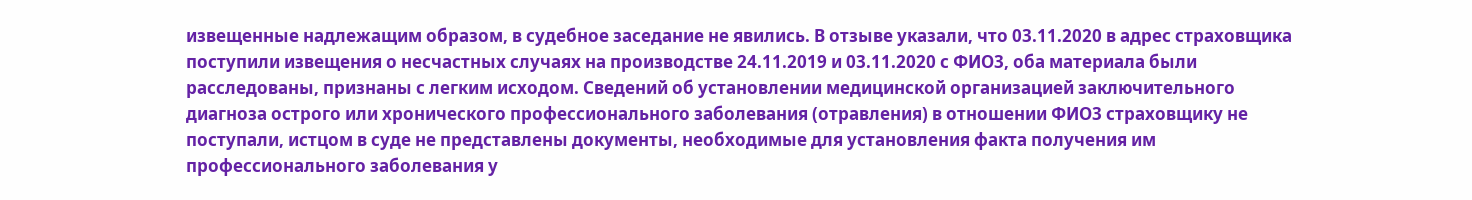извещенные надлежащим образом, в судебное заседание не явились. В отзыве указали, что 03.11.2020 в адрес страховщика поступили извещения о несчастных случаях на производстве 24.11.2019 и 03.11.2020 с ФИО3, оба материала были расследованы, признаны с легким исходом. Сведений об установлении медицинской организацией заключительного диагноза острого или хронического профессионального заболевания (отравления) в отношении ФИО3 страховщику не поступали, истцом в суде не представлены документы, необходимые для установления факта получения им профессионального заболевания у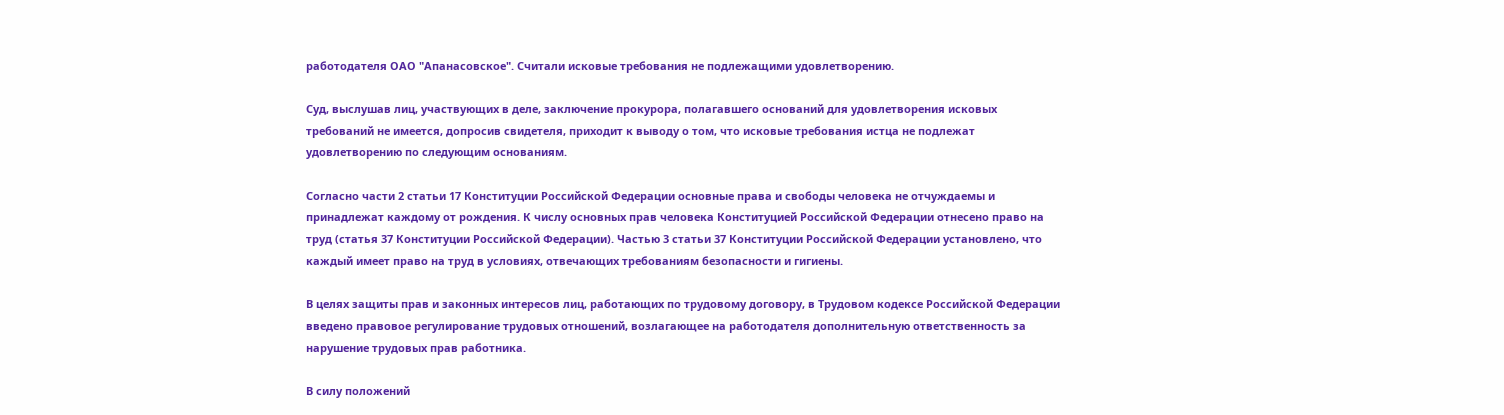работодателя ОАО "Апанасовское". Считали исковые требования не подлежащими удовлетворению.

Суд, выслушав лиц, участвующих в деле, заключение прокурора, полагавшего оснований для удовлетворения исковых требований не имеется, допросив свидетеля, приходит к выводу о том, что исковые требования истца не подлежат удовлетворению по следующим основаниям.

Согласно части 2 статьи 17 Конституции Российской Федерации основные права и свободы человека не отчуждаемы и принадлежат каждому от рождения. К числу основных прав человека Конституцией Российской Федерации отнесено право на труд (статья 37 Конституции Российской Федерации). Частью 3 статьи 37 Конституции Российской Федерации установлено, что каждый имеет право на труд в условиях, отвечающих требованиям безопасности и гигиены.

В целях защиты прав и законных интересов лиц, работающих по трудовому договору, в Трудовом кодексе Российской Федерации введено правовое регулирование трудовых отношений, возлагающее на работодателя дополнительную ответственность за нарушение трудовых прав работника.

В силу положений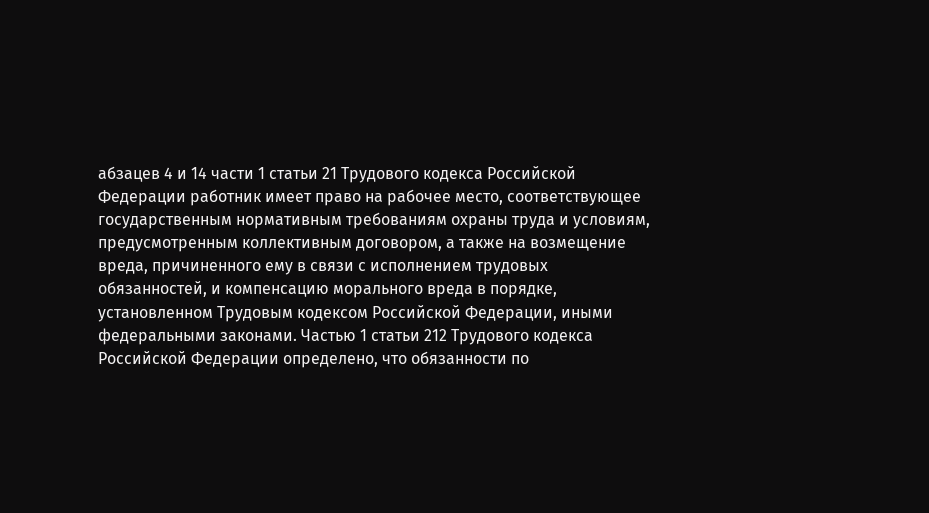абзацев 4 и 14 части 1 статьи 21 Трудового кодекса Российской Федерации работник имеет право на рабочее место, соответствующее государственным нормативным требованиям охраны труда и условиям, предусмотренным коллективным договором, а также на возмещение вреда, причиненного ему в связи с исполнением трудовых обязанностей, и компенсацию морального вреда в порядке, установленном Трудовым кодексом Российской Федерации, иными федеральными законами. Частью 1 статьи 212 Трудового кодекса Российской Федерации определено, что обязанности по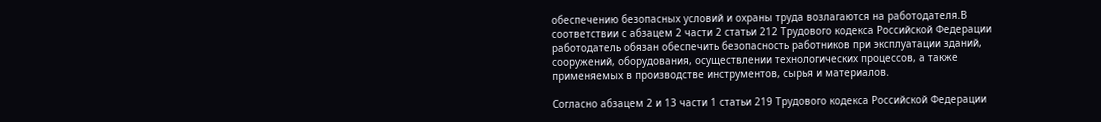обеспечению безопасных условий и охраны труда возлагаются на работодателя.В соответствии с абзацем 2 части 2 статьи 212 Трудового кодекса Российской Федерации работодатель обязан обеспечить безопасность работников при эксплуатации зданий, сооружений, оборудования, осуществлении технологических процессов, а также применяемых в производстве инструментов, сырья и материалов.

Согласно абзацем 2 и 13 части 1 статьи 219 Трудового кодекса Российской Федерации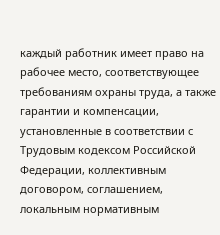каждый работник имеет право на рабочее место, соответствующее требованиям охраны труда, а также гарантии и компенсации, установленные в соответствии с Трудовым кодексом Российской Федерации, коллективным договором, соглашением, локальным нормативным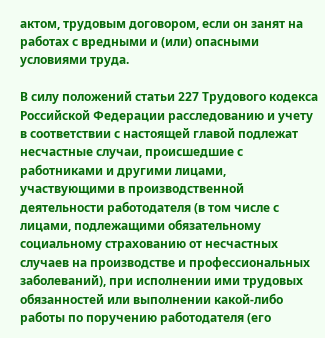актом, трудовым договором, если он занят на работах с вредными и (или) опасными условиями труда.

В силу положений статьи 227 Трудового кодекса Российской Федерации расследованию и учету в соответствии с настоящей главой подлежат несчастные случаи, происшедшие с работниками и другими лицами, участвующими в производственной деятельности работодателя (в том числе с лицами, подлежащими обязательному социальному страхованию от несчастных случаев на производстве и профессиональных заболеваний), при исполнении ими трудовых обязанностей или выполнении какой-либо работы по поручению работодателя (его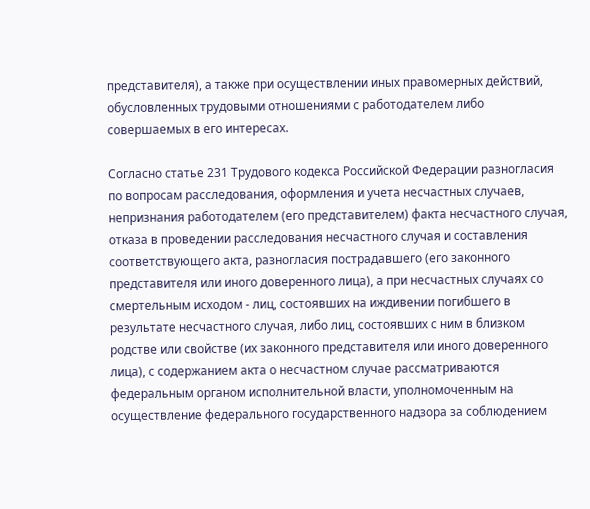представителя), а также при осуществлении иных правомерных действий, обусловленных трудовыми отношениями с работодателем либо совершаемых в его интересах.

Согласно статье 231 Трудового кодекса Российской Федерации разногласия по вопросам расследования, оформления и учета несчастных случаев, непризнания работодателем (его представителем) факта несчастного случая, отказа в проведении расследования несчастного случая и составления соответствующего акта, разногласия пострадавшего (его законного представителя или иного доверенного лица), а при несчастных случаях со смертельным исходом - лиц, состоявших на иждивении погибшего в результате несчастного случая, либо лиц, состоявших с ним в близком родстве или свойстве (их законного представителя или иного доверенного лица), с содержанием акта о несчастном случае рассматриваются федеральным органом исполнительной власти, уполномоченным на осуществление федерального государственного надзора за соблюдением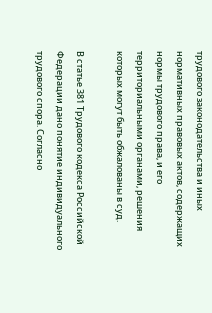трудового законодательства и иных нормативных правовых актов, содержащих нормы трудового права, и его территориальными органами, решения которых могут быть обжалованы в суд.

В статье 381 Трудового кодекса Российской Федерации дано понятие индивидуального трудового спора. Согласно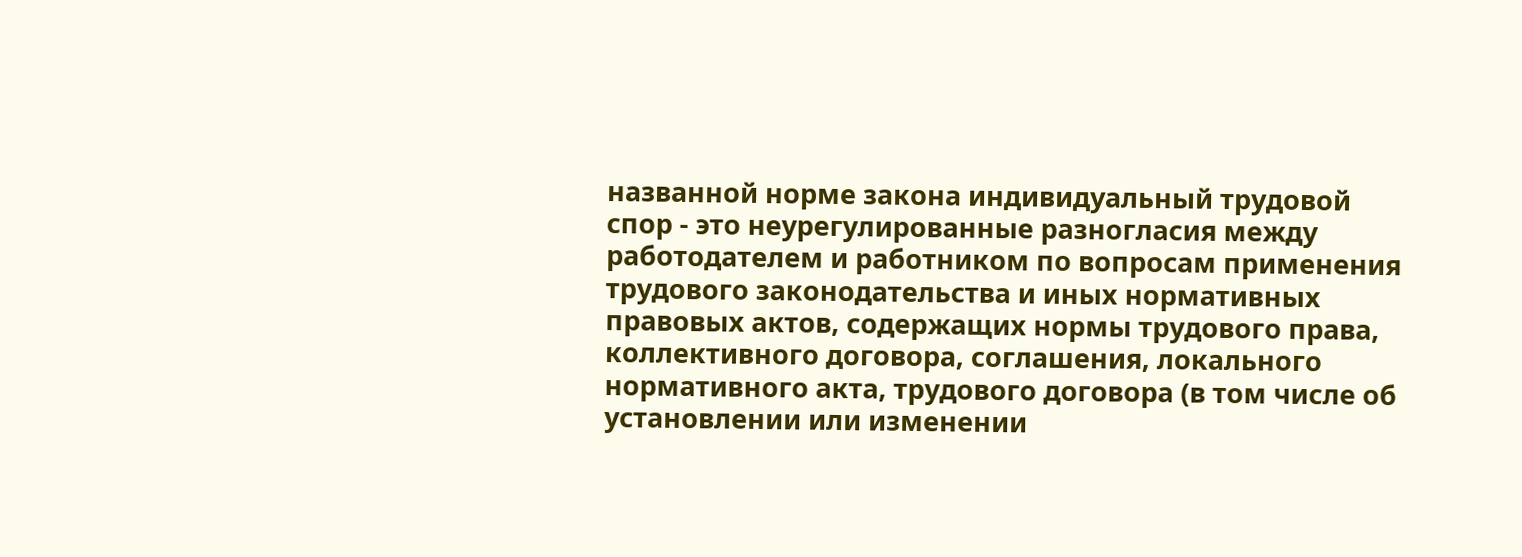названной норме закона индивидуальный трудовой спор - это неурегулированные разногласия между работодателем и работником по вопросам применения трудового законодательства и иных нормативных правовых актов, содержащих нормы трудового права, коллективного договора, соглашения, локального нормативного акта, трудового договора (в том числе об установлении или изменении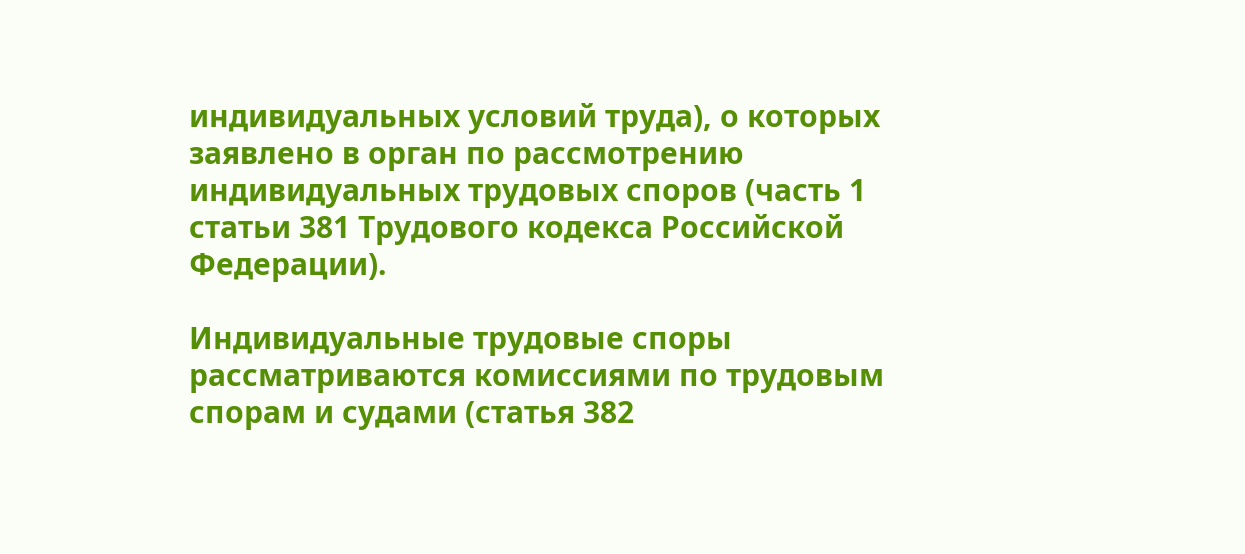индивидуальных условий труда), о которых заявлено в орган по рассмотрению индивидуальных трудовых споров (часть 1 статьи 381 Трудового кодекса Российской Федерации).

Индивидуальные трудовые споры рассматриваются комиссиями по трудовым спорам и судами (статья 382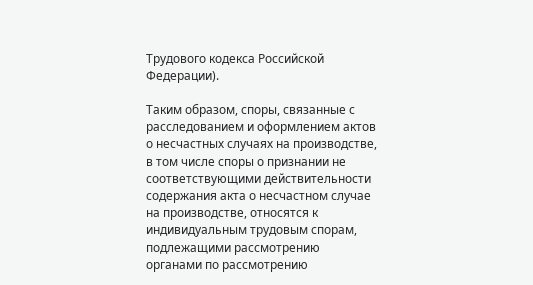Трудового кодекса Российской Федерации).

Таким образом, споры, связанные с расследованием и оформлением актов о несчастных случаях на производстве, в том числе споры о признании не соответствующими действительности содержания акта о несчастном случае на производстве, относятся к индивидуальным трудовым спорам, подлежащими рассмотрению органами по рассмотрению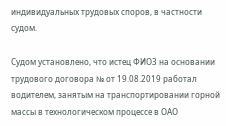индивидуальных трудовых споров, в частности судом.

Судом установлено, что истец ФИО3 на основании трудового договора № от 19.08.2019 работал водителем, занятым на транспортировании горной массы в технологическом процессе в ОАО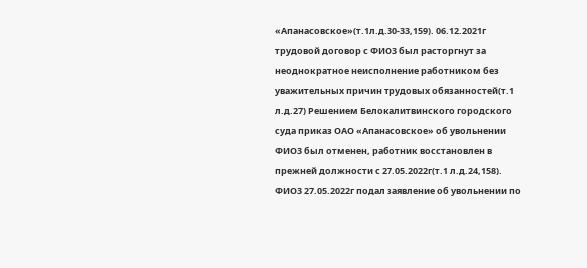«Апанасовское»(т.1л.д.30-33,159). 06.12.2021г трудовой договор с ФИО3 был расторгнут за неоднократное неисполнение работником без уважительных причин трудовых обязанностей(т.1 л.д.27) Решением Белокалитвинского городского суда приказ ОАО «Апанасовское» об увольнении ФИО3 был отменен, работник восстановлен в прежней должности с 27.05.2022г(т.1 л.д.24,158). ФИО3 27.05.2022г подал заявление об увольнении по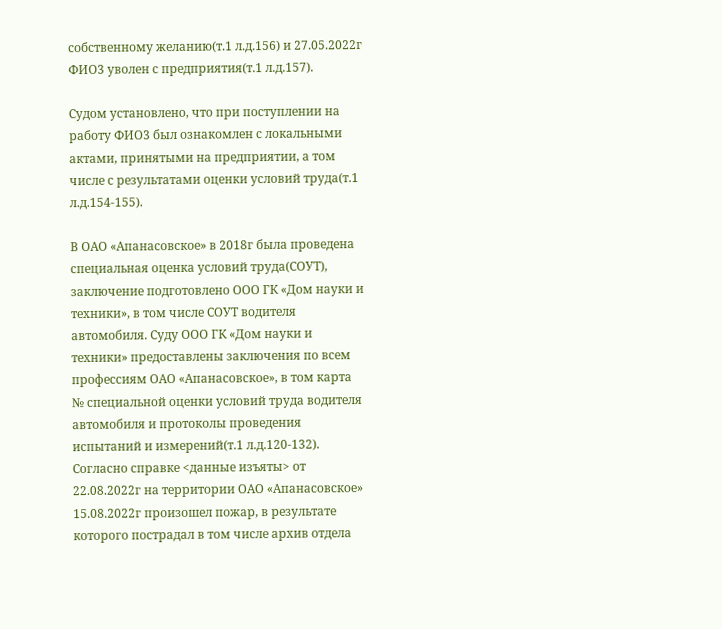собственному желанию(т.1 л.д.156) и 27.05.2022г ФИО3 уволен с предприятия(т.1 л.д.157).

Судом установлено, что при поступлении на работу ФИО3 был ознакомлен с локальными актами, принятыми на предприятии, а том числе с результатами оценки условий труда(т.1 л.д.154-155).

В ОАО «Апанасовское» в 2018г была проведена специальная оценка условий труда(СОУТ), заключение подготовлено ООО ГК «Дом науки и техники», в том числе СОУТ водителя автомобиля. Суду ООО ГК «Дом науки и техники» предоставлены заключения по всем профессиям ОАО «Апанасовское», в том карта № специальной оценки условий труда водителя автомобиля и протоколы проведения испытаний и измерений(т.1 л.д.120-132). Согласно справке <данные изъяты> от 22.08.2022г на территории ОАО «Апанасовское» 15.08.2022г произошел пожар, в результате которого пострадал в том числе архив отдела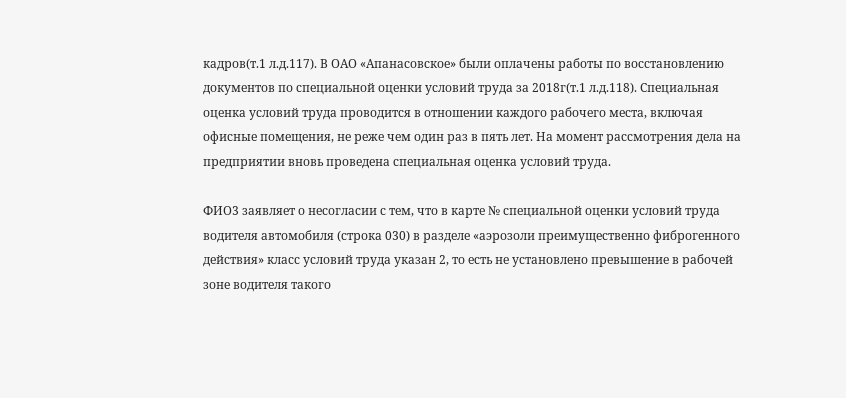кадров(т.1 л.д.117). В ОАО «Апанасовское» были оплачены работы по восстановлению документов по специальной оценки условий труда за 2018г(т.1 л.д.118). Специальная оценка условий труда проводится в отношении каждого рабочего места, включая офисные помещения, не реже чем один раз в пять лет. На момент рассмотрения дела на предприятии вновь проведена специальная оценка условий труда.

ФИО3 заявляет о несогласии с тем, что в карте № специальной оценки условий труда водителя автомобиля (строка 030) в разделе «аэрозоли преимущественно фиброгенного действия» класс условий труда указан 2, то есть не установлено превышение в рабочей зоне водителя такого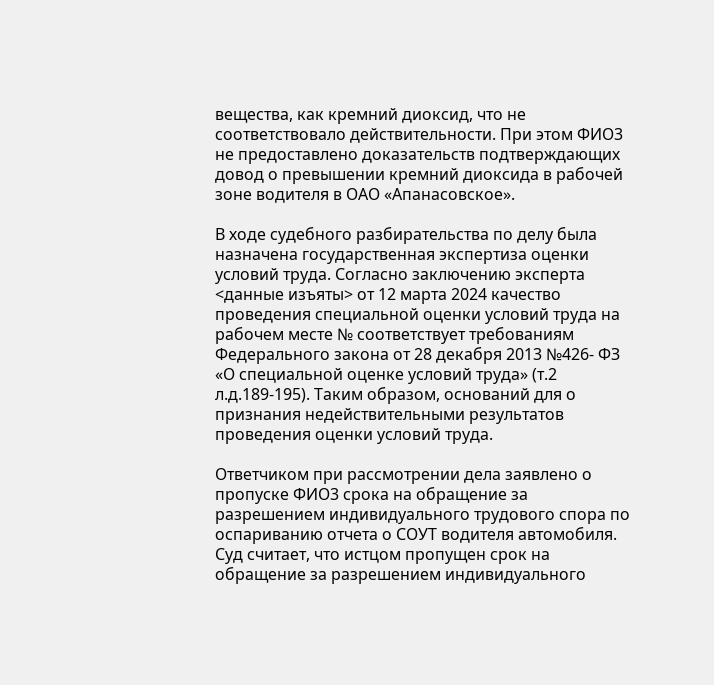вещества, как кремний диоксид, что не соответствовало действительности. При этом ФИО3 не предоставлено доказательств подтверждающих довод о превышении кремний диоксида в рабочей зоне водителя в ОАО «Апанасовское».

В ходе судебного разбирательства по делу была назначена государственная экспертиза оценки условий труда. Согласно заключению эксперта <данные изъяты> от 12 марта 2024 качество проведения специальной оценки условий труда на рабочем месте № соответствует требованиям Федерального закона от 28 декабря 2013 №426- ФЗ «О специальной оценке условий труда» (т.2 л.д.189-195). Таким образом, оснований для о признания недействительными результатов проведения оценки условий труда.

Ответчиком при рассмотрении дела заявлено о пропуске ФИО3 срока на обращение за разрешением индивидуального трудового спора по оспариванию отчета о СОУТ водителя автомобиля. Суд считает, что истцом пропущен срок на обращение за разрешением индивидуального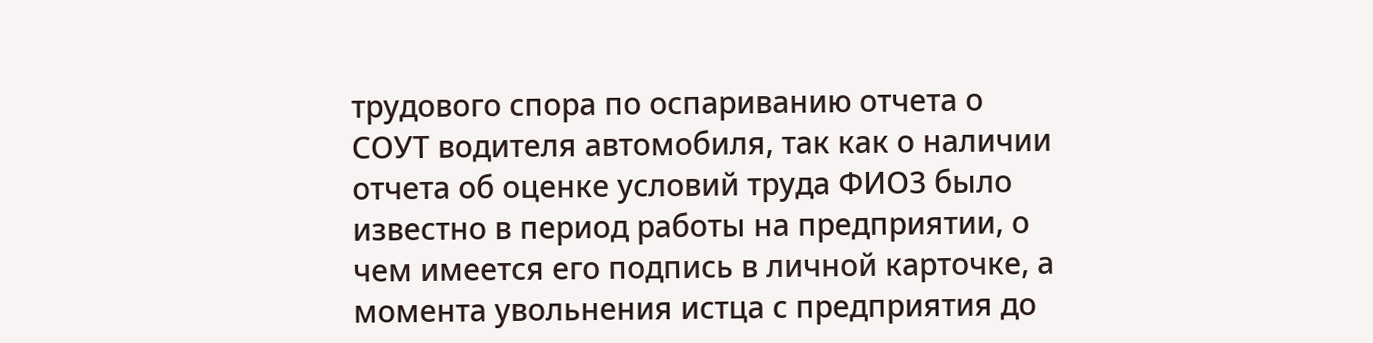трудового спора по оспариванию отчета о СОУТ водителя автомобиля, так как о наличии отчета об оценке условий труда ФИО3 было известно в период работы на предприятии, о чем имеется его подпись в личной карточке, а момента увольнения истца с предприятия до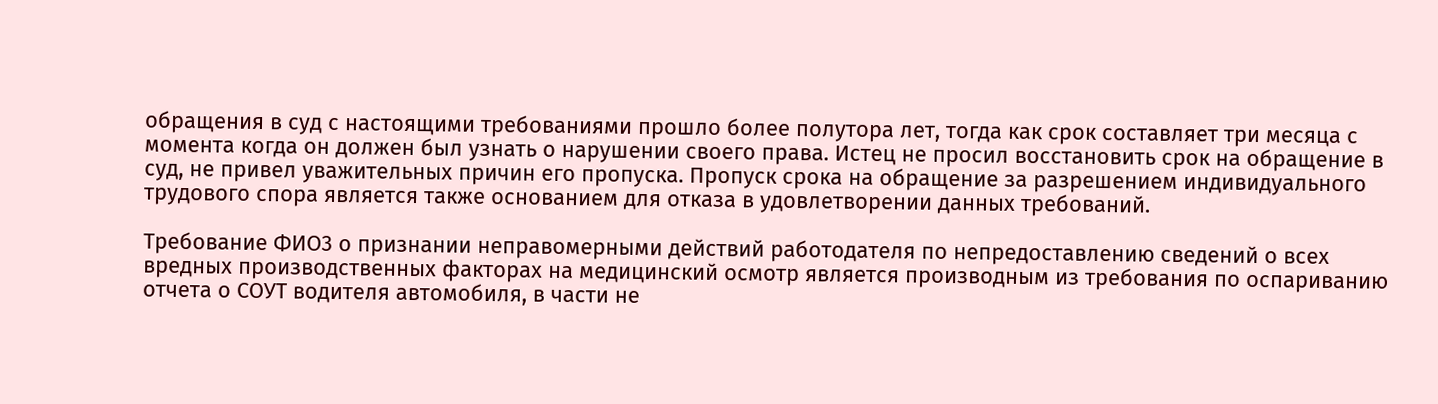обращения в суд с настоящими требованиями прошло более полутора лет, тогда как срок составляет три месяца с момента когда он должен был узнать о нарушении своего права. Истец не просил восстановить срок на обращение в суд, не привел уважительных причин его пропуска. Пропуск срока на обращение за разрешением индивидуального трудового спора является также основанием для отказа в удовлетворении данных требований.

Требование ФИО3 о признании неправомерными действий работодателя по непредоставлению сведений о всех вредных производственных факторах на медицинский осмотр является производным из требования по оспариванию отчета о СОУТ водителя автомобиля, в части не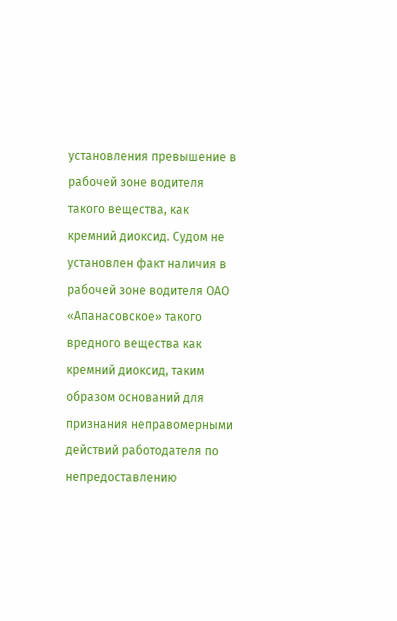установления превышение в рабочей зоне водителя такого вещества, как кремний диоксид. Судом не установлен факт наличия в рабочей зоне водителя ОАО «Апанасовское» такого вредного вещества как кремний диоксид, таким образом оснований для признания неправомерными действий работодателя по непредоставлению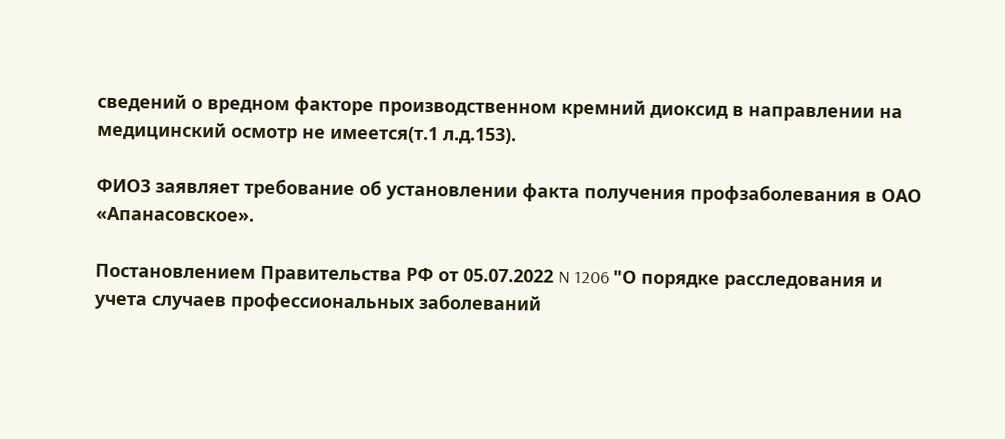сведений о вредном факторе производственном кремний диоксид в направлении на медицинский осмотр не имеется(т.1 л.д.153).

ФИО3 заявляет требование об установлении факта получения профзаболевания в ОАО «Апанасовское».

Постановлением Правительства РФ от 05.07.2022 N 1206 "О порядке расследования и учета случаев профессиональных заболеваний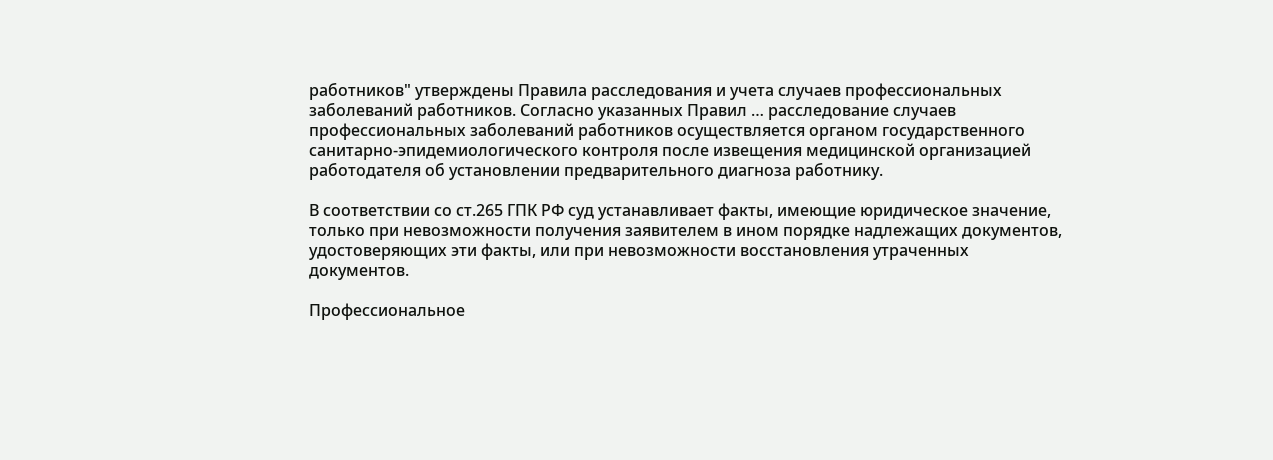работников" утверждены Правила расследования и учета случаев профессиональных заболеваний работников. Согласно указанных Правил … расследование случаев профессиональных заболеваний работников осуществляется органом государственного санитарно-эпидемиологического контроля после извещения медицинской организацией работодателя об установлении предварительного диагноза работнику.

В соответствии со ст.265 ГПК РФ суд устанавливает факты, имеющие юридическое значение, только при невозможности получения заявителем в ином порядке надлежащих документов, удостоверяющих эти факты, или при невозможности восстановления утраченных документов.

Профессиональное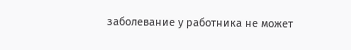заболевание у работника не может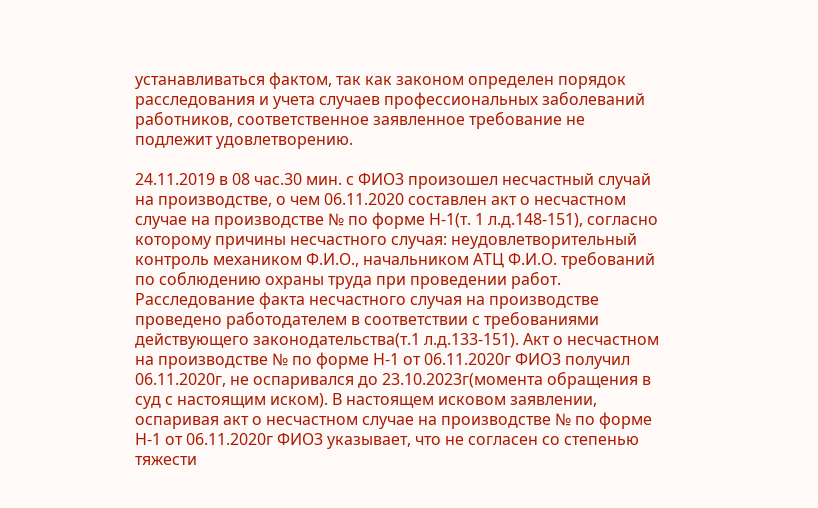устанавливаться фактом, так как законом определен порядок расследования и учета случаев профессиональных заболеваний работников, соответственное заявленное требование не подлежит удовлетворению.

24.11.2019 в 08 час.30 мин. с ФИО3 произошел несчастный случай на производстве, о чем 06.11.2020 составлен акт о несчастном случае на производстве № по форме Н-1(т. 1 л.д.148-151), согласно которому причины несчастного случая: неудовлетворительный контроль механиком Ф.И.О., начальником АТЦ Ф.И.О. требований по соблюдению охраны труда при проведении работ. Расследование факта несчастного случая на производстве проведено работодателем в соответствии с требованиями действующего законодательства(т.1 л.д.133-151). Акт о несчастном на производстве № по форме Н-1 от 06.11.2020г ФИО3 получил 06.11.2020г, не оспаривался до 23.10.2023г(момента обращения в суд с настоящим иском). В настоящем исковом заявлении, оспаривая акт о несчастном случае на производстве № по форме Н-1 от 06.11.2020г ФИО3 указывает, что не согласен со степенью тяжести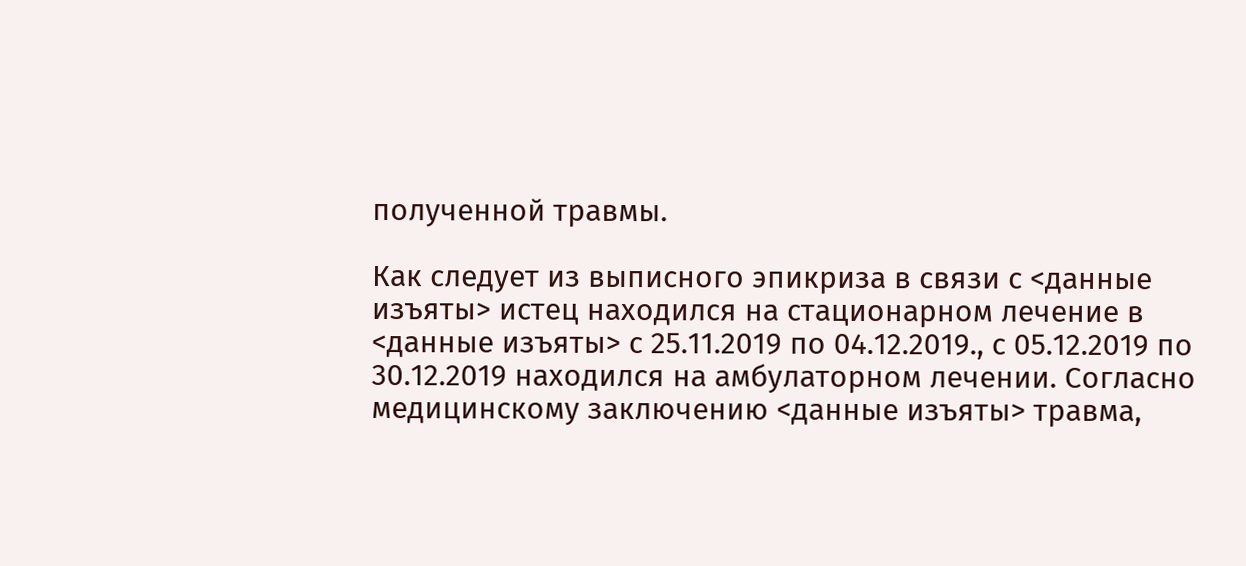полученной травмы.

Как следует из выписного эпикриза в связи с <данные изъяты> истец находился на стационарном лечение в <данные изъяты> с 25.11.2019 по 04.12.2019., с 05.12.2019 по 30.12.2019 находился на амбулаторном лечении. Согласно медицинскому заключению <данные изъяты> травма,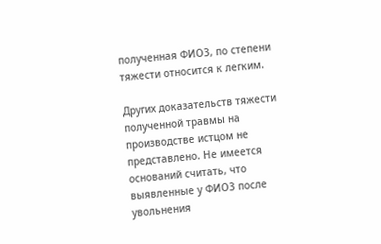полученная ФИО3, по степени тяжести относится к легким.

Других доказательств тяжести полученной травмы на производстве истцом не представлено. Не имеется оснований считать, что выявленные у ФИО3 после увольнения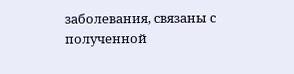заболевания, связаны с полученной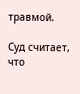травмой.

Суд считает, что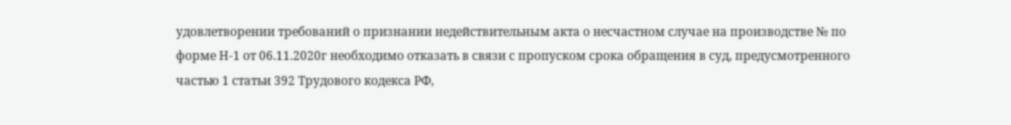удовлетворении требований о признании недействительным акта о несчастном случае на производстве № по форме Н-1 от 06.11.2020г необходимо отказать в связи с пропуском срока обращения в суд, предусмотренного частью 1 статьи 392 Трудового кодекса РФ,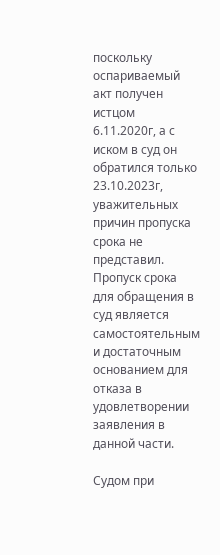поскольку оспариваемый акт получен истцом 6.11.2020г, а с иском в суд он обратился только 23.10.2023г, уважительных причин пропуска срока не представил. Пропуск срока для обращения в суд является самостоятельным и достаточным основанием для отказа в удовлетворении заявления в данной части.

Судом при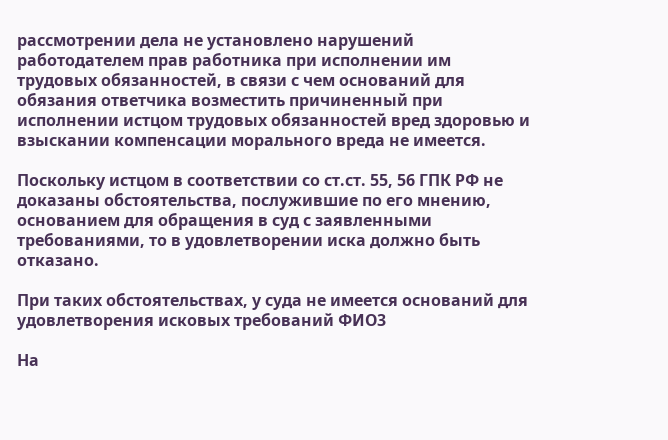рассмотрении дела не установлено нарушений работодателем прав работника при исполнении им трудовых обязанностей, в связи с чем оснований для обязания ответчика возместить причиненный при исполнении истцом трудовых обязанностей вред здоровью и взыскании компенсации морального вреда не имеется.

Поскольку истцом в соответствии со ст.ст. 55, 56 ГПК РФ не доказаны обстоятельства, послужившие по его мнению, основанием для обращения в суд с заявленными требованиями, то в удовлетворении иска должно быть отказано.

При таких обстоятельствах, у суда не имеется оснований для удовлетворения исковых требований ФИО3

На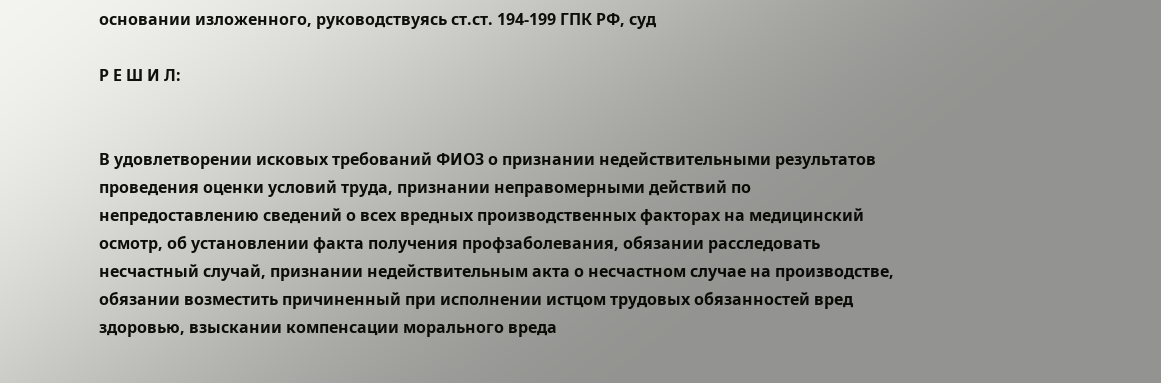основании изложенного, руководствуясь ст.ст. 194-199 ГПК РФ, суд

Р Е Ш И Л:


В удовлетворении исковых требований ФИО3 о признании недействительными результатов проведения оценки условий труда, признании неправомерными действий по непредоставлению сведений о всех вредных производственных факторах на медицинский осмотр, об установлении факта получения профзаболевания, обязании расследовать несчастный случай, признании недействительным акта о несчастном случае на производстве, обязании возместить причиненный при исполнении истцом трудовых обязанностей вред здоровью, взыскании компенсации морального вреда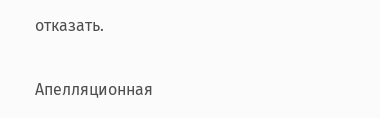отказать.

Апелляционная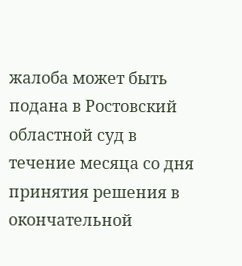жалоба может быть подана в Ростовский областной суд в течение месяца со дня принятия решения в окончательной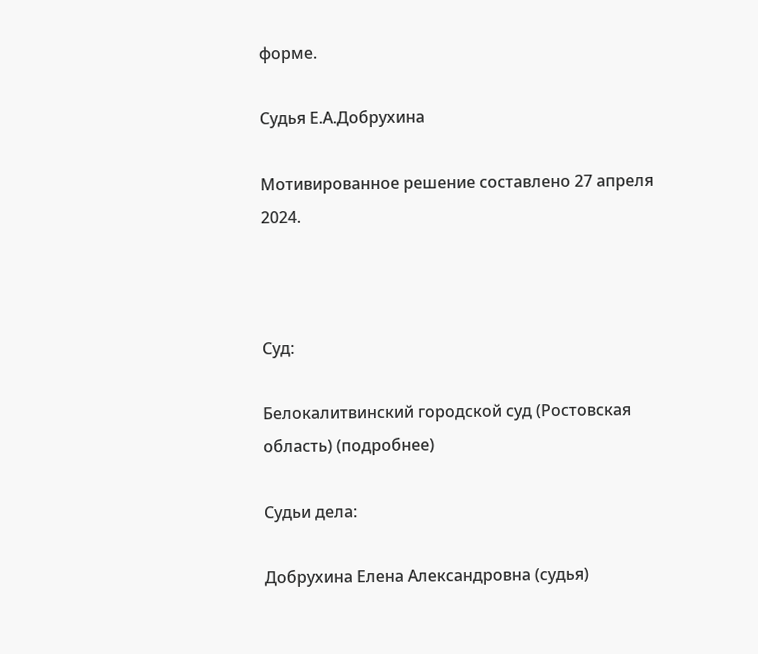форме.

Судья Е.А.Добрухина

Мотивированное решение составлено 27 апреля 2024.



Суд:

Белокалитвинский городской суд (Ростовская область) (подробнее)

Судьи дела:

Добрухина Елена Александровна (судья)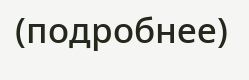(подробнее)